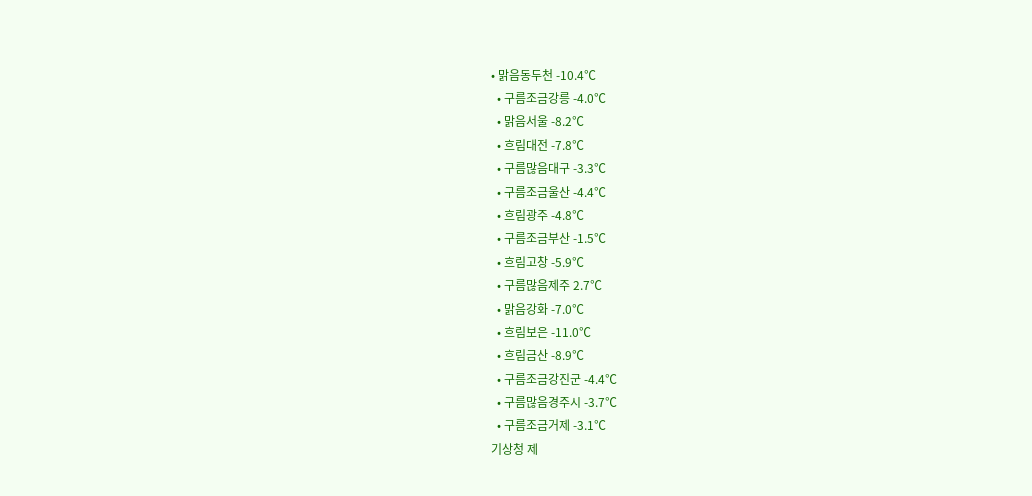• 맑음동두천 -10.4℃
  • 구름조금강릉 -4.0℃
  • 맑음서울 -8.2℃
  • 흐림대전 -7.8℃
  • 구름많음대구 -3.3℃
  • 구름조금울산 -4.4℃
  • 흐림광주 -4.8℃
  • 구름조금부산 -1.5℃
  • 흐림고창 -5.9℃
  • 구름많음제주 2.7℃
  • 맑음강화 -7.0℃
  • 흐림보은 -11.0℃
  • 흐림금산 -8.9℃
  • 구름조금강진군 -4.4℃
  • 구름많음경주시 -3.7℃
  • 구름조금거제 -3.1℃
기상청 제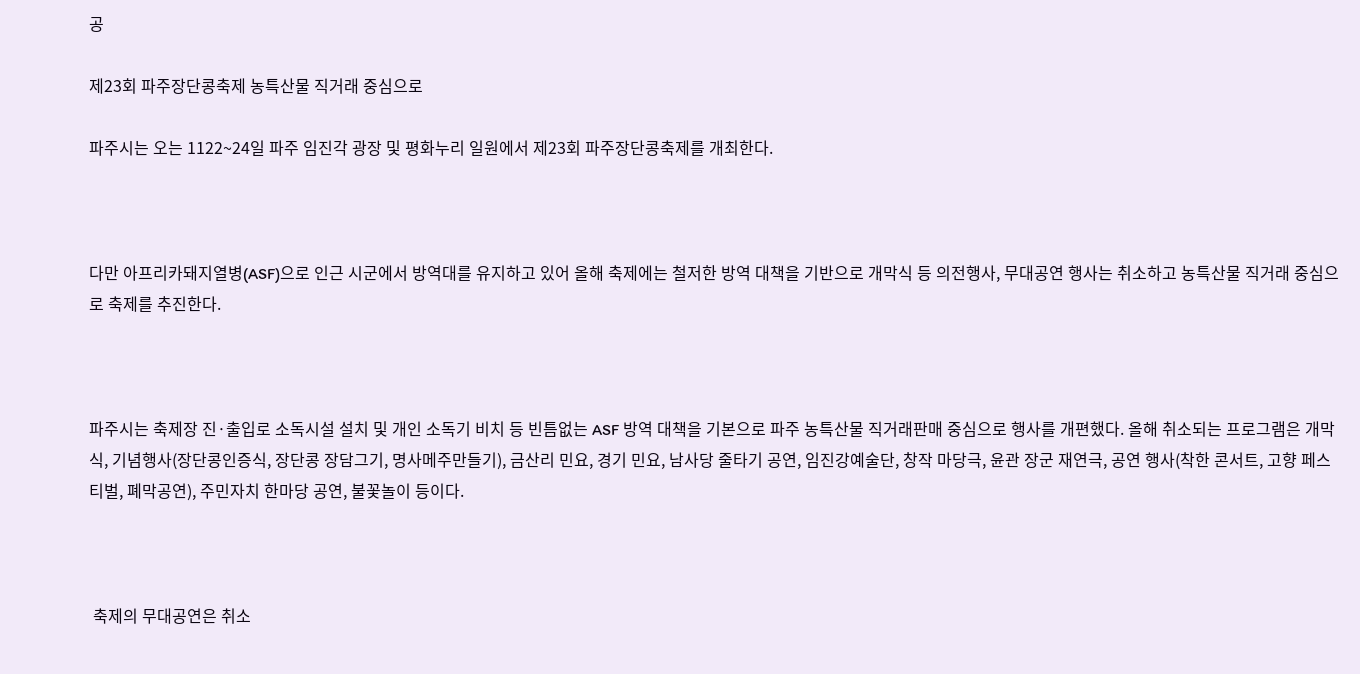공

제23회 파주장단콩축제 농특산물 직거래 중심으로

파주시는 오는 1122~24일 파주 임진각 광장 및 평화누리 일원에서 제23회 파주장단콩축제를 개최한다.



다만 아프리카돼지열병(ASF)으로 인근 시군에서 방역대를 유지하고 있어 올해 축제에는 철저한 방역 대책을 기반으로 개막식 등 의전행사, 무대공연 행사는 취소하고 농특산물 직거래 중심으로 축제를 추진한다.



파주시는 축제장 진·출입로 소독시설 설치 및 개인 소독기 비치 등 빈틈없는 ASF 방역 대책을 기본으로 파주 농특산물 직거래판매 중심으로 행사를 개편했다. 올해 취소되는 프로그램은 개막식, 기념행사(장단콩인증식, 장단콩 장담그기, 명사메주만들기), 금산리 민요, 경기 민요, 남사당 줄타기 공연, 임진강예술단, 창작 마당극, 윤관 장군 재연극, 공연 행사(착한 콘서트, 고향 페스티벌, 폐막공연), 주민자치 한마당 공연, 불꽃놀이 등이다.



 축제의 무대공연은 취소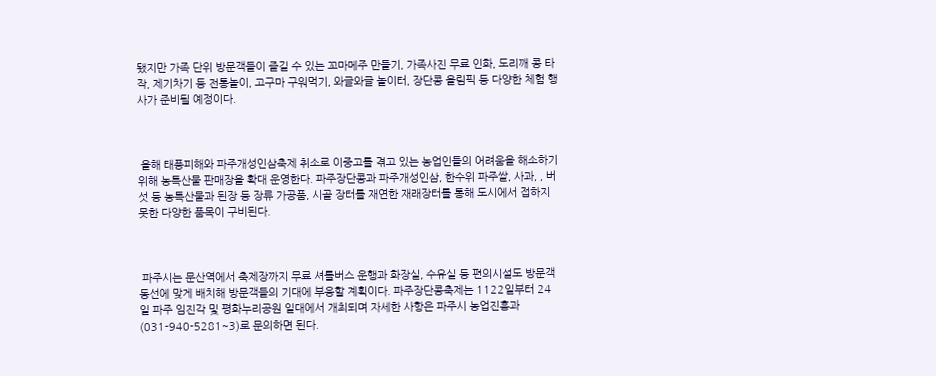됐지만 가족 단위 방문객들이 즐길 수 있는 꼬마메주 만들기, 가족사진 무료 인화, 도리깨 콩 타작, 제기차기 등 전통놀이, 고구마 구워먹기, 와글와글 놀이터, 장단콩 올림픽 등 다양한 체험 행사가 준비될 예정이다.



 올해 태풍피해와 파주개성인삼축제 취소로 이중고를 겪고 있는 농업인들의 어려움을 해소하기 위해 농특산물 판매장을 확대 운영한다. 파주장단콩과 파주개성인삼, 한수위 파주쌀, 사과, , 버섯 등 농특산물과 된장 등 장류 가공품, 시골 장터를 재연한 재래장터를 통해 도시에서 접하지 못한 다양한 품목이 구비된다.



 파주시는 문산역에서 축제장까지 무료 셔틀버스 운행과 화장실, 수유실 등 편의시설도 방문객 동선에 맞게 배치해 방문객들의 기대에 부응할 계획이다. 파주장단콩축제는 1122일부터 24일 파주 임진각 및 평화누리공원 일대에서 개최되며 자세한 사항은 파주시 농업진흥과(031-940-5281~3)로 문의하면 된다.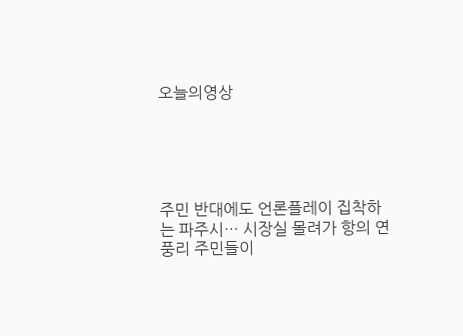오늘의영상





주민 반대에도 언론플레이 집착하는 파주시… 시장실 몰려가 항의 연풍리 주민들이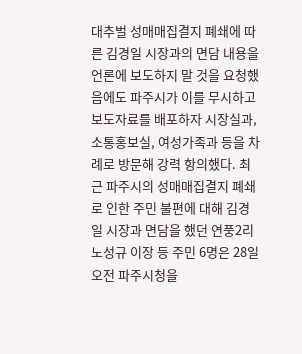대추벌 성매매집결지 폐쇄에 따른 김경일 시장과의 면담 내용을 언론에 보도하지 말 것을 요청했음에도 파주시가 이를 무시하고 보도자료를 배포하자 시장실과, 소통홍보실, 여성가족과 등을 차례로 방문해 강력 항의했다. 최근 파주시의 성매매집결지 폐쇄로 인한 주민 불편에 대해 김경일 시장과 면담을 했던 연풍2리 노성규 이장 등 주민 6명은 28일 오전 파주시청을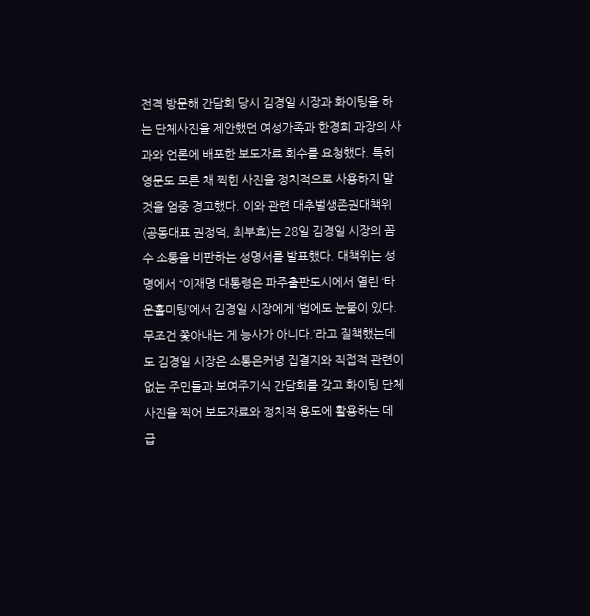전격 방문해 간담회 당시 김경일 시장과 화이팅을 하는 단체사진을 제안했던 여성가족과 한경희 과장의 사과와 언론에 배포한 보도자료 회수를 요청했다. 특히 영문도 모른 채 찍힌 사진을 정치적으로 사용하지 말 것을 엄중 경고했다. 이와 관련 대추벌생존권대책위(공동대표 권정덕, 최부효)는 28일 김경일 시장의 꼼수 소통을 비판하는 성명서를 발표했다. 대책위는 성명에서 “이재명 대통령은 파주출판도시에서 열린 ‘타운홀미팅’에서 김경일 시장에게 ‘법에도 눈물이 있다. 무조건 쫓아내는 게 능사가 아니다.’라고 질책했는데도 김경일 시장은 소통은커녕 집결지와 직접적 관련이 없는 주민들과 보여주기식 간담회를 갖고 화이팅 단체사진을 찍어 보도자료와 정치적 용도에 활용하는 데 급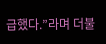급했다.”라며 더불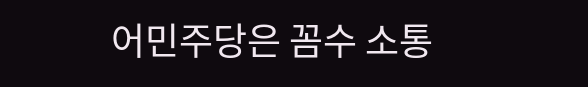어민주당은 꼼수 소통